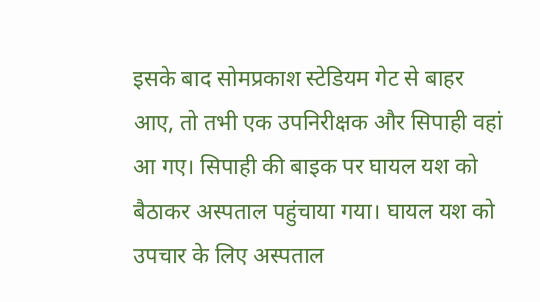इसके बाद सोमप्रकाश स्टेडियम गेट से बाहर आए, तो तभी एक उपनिरीक्षक और सिपाही वहां आ गए। सिपाही की बाइक पर घायल यश को बैठाकर अस्पताल पहुंचाया गया। घायल यश को उपचार के लिए अस्पताल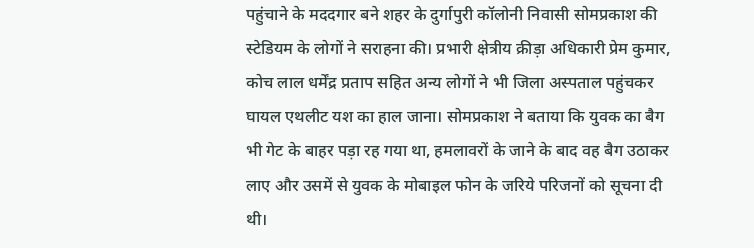पहुंचाने के मददगार बने शहर के दुर्गापुरी कॉलोनी निवासी सोमप्रकाश की स्टेडियम के लोगों ने सराहना की। प्रभारी क्षेत्रीय क्रीड़ा अधिकारी प्रेम कुमार, कोच लाल धर्मेंद्र प्रताप सहित अन्य लोगों ने भी जिला अस्पताल पहुंचकर घायल एथलीट यश का हाल जाना। सोमप्रकाश ने बताया कि युवक का बैग भी गेट के बाहर पड़ा रह गया था, हमलावरों के जाने के बाद वह बैग उठाकर लाए और उसमें से युवक के मोबाइल फोन के जरिये परिजनों को सूचना दी थी।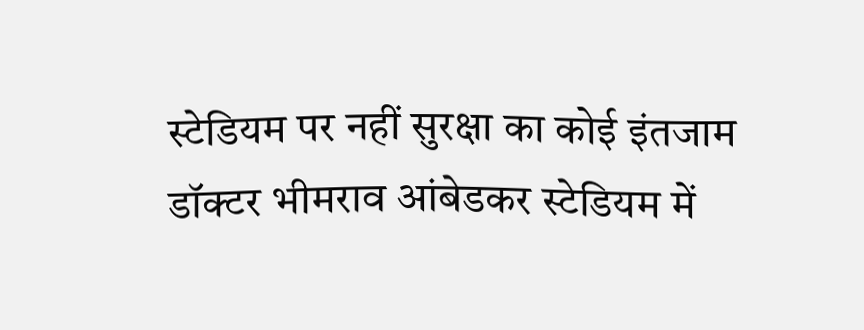स्टेडियम पर नहीं सुरक्षा का कोई इंतजाम
डॉक्टर भीमराव आंबेडकर स्टेडियम में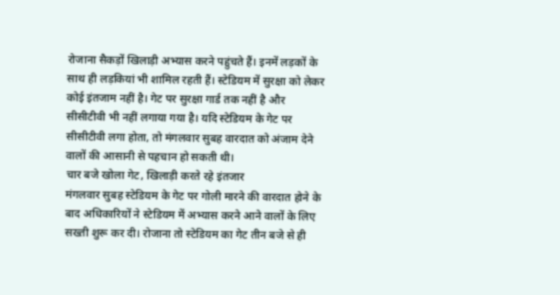रोजाना सैकड़ों खिलाड़ी अभ्यास करने पहुंचते हैं। इनमें लड़कों के साथ ही लड़कियां भी शामिल रहती हैं। स्टेडियम में सुरक्षा को लेकर कोई इंतजाम नहीं है। गेट पर सुरक्षा गार्ड तक नहीं है और सीसीटीवी भी नहीं लगाया गया है। यदि स्टेडियम के गेट पर सीसीटीवी लगा होता, तो मंगलवार सुबह वारदात को अंजाम देने वालों की आसानी से पहचान हो सकती थी।
चार बजे खोला गेट, खिलाड़ी करते रहे इंतजार
मंगलवार सुबह स्टेडियम के गेट पर गोली मारने की वारदात होने के बाद अधिकारियों ने स्टेडियम में अभ्यास करने आने वालों के लिए सख्ती शुरू कर दी। रोजाना तो स्टेडियम का गेट तीन बजे से ही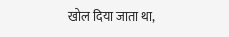खोल दिया जाता था,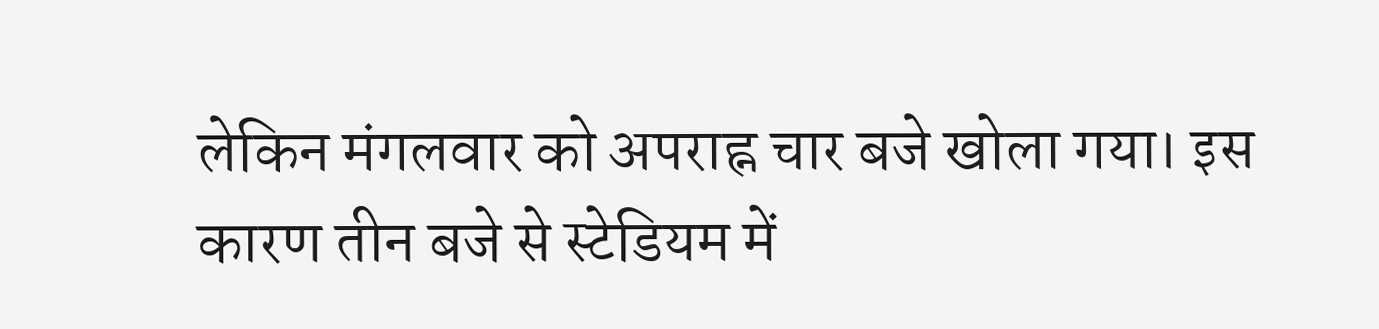लेकिन मंगलवार को अपराह्न चार बजे खोला गया। इस कारण तीन बजे से स्टेडियम में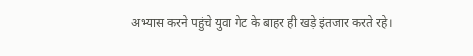अभ्यास करने पहुंचे युवा गेट के बाहर ही खड़े इंतजार करते रहे।